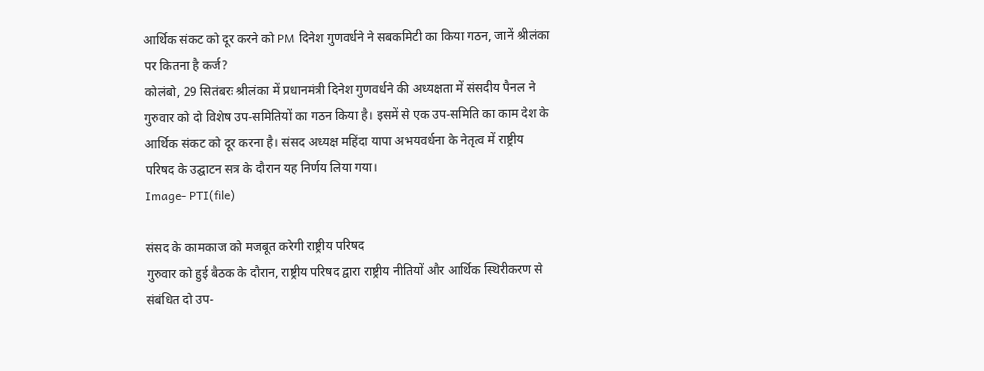आर्थिक संकट को दूर करने को PM दिनेश गुणवर्धने ने सबकमिटी का किया गठन, जानें श्रीलंका पर कितना है कर्ज?
कोलंबो, 29 सितंबरः श्रीलंका में प्रधानमंत्री दिनेश गुणवर्धने की अध्यक्षता में संसदीय पैनल ने गुरुवार को दो विशेष उप-समितियों का गठन किया है। इसमें से एक उप-समिति का काम देश के आर्थिक संकट को दूर करना है। संसद अध्यक्ष महिंदा यापा अभयवर्धना के नेतृत्व में राष्ट्रीय परिषद के उद्घाटन सत्र के दौरान यह निर्णय लिया गया।
Image- PTI(file)

संसद के कामकाज को मजबूत करेगी राष्ट्रीय परिषद
गुरुवार को हुई बैठक के दौरान, राष्ट्रीय परिषद द्वारा राष्ट्रीय नीतियों और आर्थिक स्थिरीकरण से संबंधित दो उप-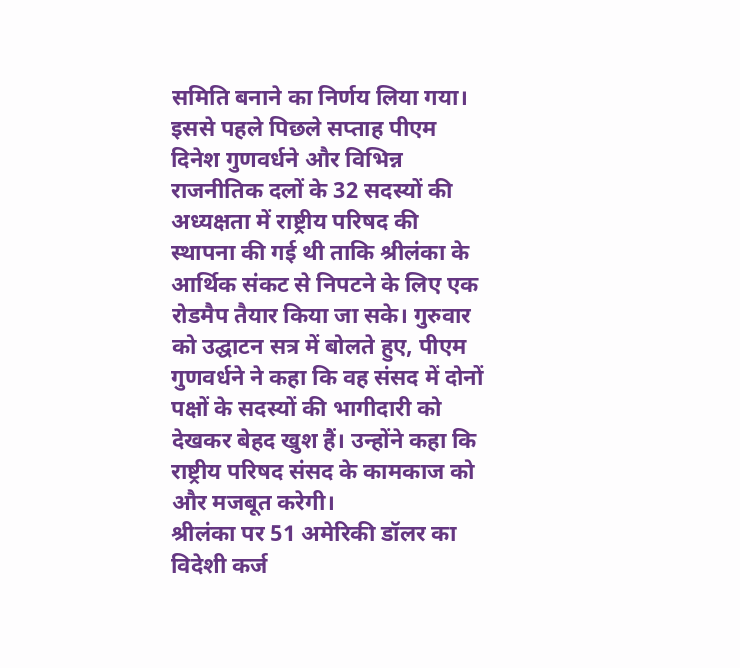समिति बनाने का निर्णय लिया गया। इससे पहले पिछले सप्ताह पीएम दिनेश गुणवर्धने और विभिन्न राजनीतिक दलों के 32 सदस्यों की अध्यक्षता में राष्ट्रीय परिषद की स्थापना की गई थी ताकि श्रीलंका के आर्थिक संकट से निपटने के लिए एक रोडमैप तैयार किया जा सके। गुरुवार को उद्घाटन सत्र में बोलते हुए, पीएम गुणवर्धने ने कहा कि वह संसद में दोनों पक्षों के सदस्यों की भागीदारी को देखकर बेहद खुश हैं। उन्होंने कहा कि राष्ट्रीय परिषद संसद के कामकाज को और मजबूत करेगी।
श्रीलंका पर 51 अमेरिकी डॉलर का विदेशी कर्ज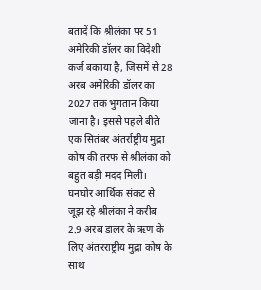बतादें कि श्रीलंका पर 51 अमेरिकी डॉलर का विदेशी कर्ज बकाया है, जिसमें से 28 अरब अमेरिकी डॉलर का 2027 तक भुगतान किया जाना है। इससे पहले बीते एक सितंबर अंतर्राष्ट्रीय मुद्रा कोष की तरफ से श्रीलंका को बहुत बड़ी मदद मिली। घनघोर आर्थिक संकट से जूझ रहे श्रीलंका ने करीब 2.9 अरब डालर के ऋण के लिए अंतरराष्ट्रीय मुद्रा कोष के साथ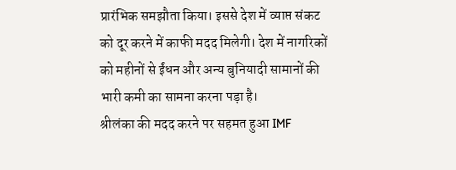प्रारंभिक समझौता किया। इससे देश में व्याप्त संकट को दूर करने में काफी मदद मिलेगी। देश में नागरिकों को महीनों से ईंधन और अन्य बुनियादी सामानों की भारी कमी का सामना करना पड़ा है।
श्रीलंका की मदद करने पर सहमत हुआ IMF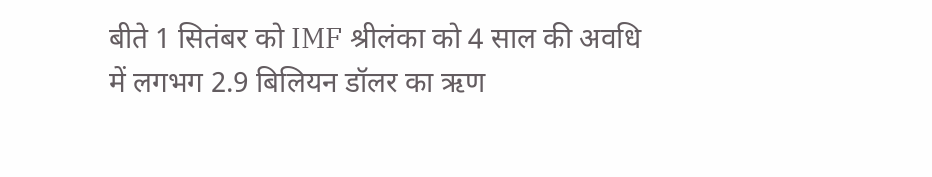बीते 1 सितंबर को IMF श्रीलंका को 4 साल की अवधि में लगभग 2.9 बिलियन डॉलर का ऋण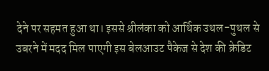देने पर सहमत हुआ था। इससे श्रीलंका को आर्थिक उथल-पुथल से उबरने में मदद मिल पाएगी इस बेलआउट पैकेज से देश की क्रेडिट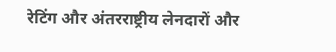रेटिंग और अंतरराष्ट्रीय लेनदारों और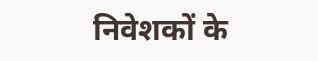निवेशकों के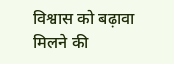विश्वास को बढ़ावा मिलने की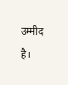उम्मीद है।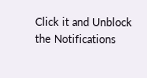Click it and Unblock the Notifications